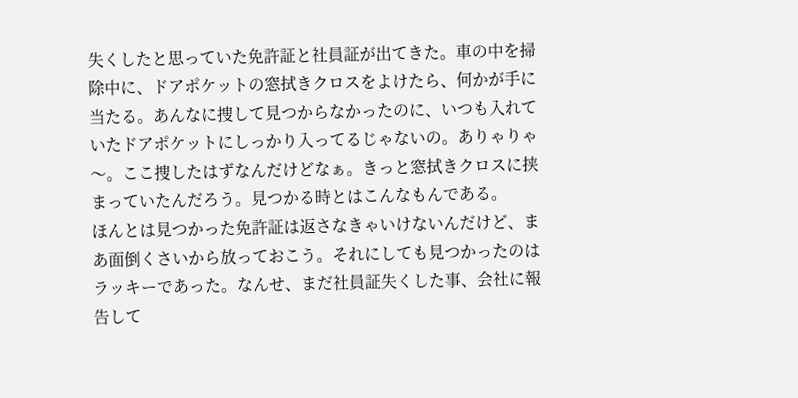失くしたと思っていた免許証と社員証が出てきた。車の中を掃除中に、ドアポケットの窓拭きクロスをよけたら、何かが手に当たる。あんなに捜して見つからなかったのに、いつも入れていたドアポケットにしっかり入ってるじゃないの。ありゃりゃ〜。ここ捜したはずなんだけどなぁ。きっと窓拭きクロスに挟まっていたんだろう。見つかる時とはこんなもんである。
ほんとは見つかった免許証は返さなきゃいけないんだけど、まあ面倒くさいから放っておこう。それにしても見つかったのはラッキーであった。なんせ、まだ社員証失くした事、会社に報告して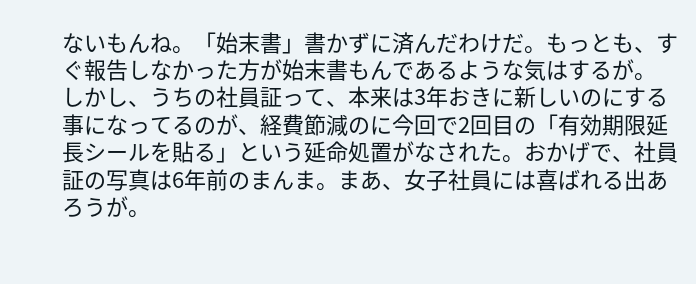ないもんね。「始末書」書かずに済んだわけだ。もっとも、すぐ報告しなかった方が始末書もんであるような気はするが。
しかし、うちの社員証って、本来は3年おきに新しいのにする事になってるのが、経費節減のに今回で2回目の「有効期限延長シールを貼る」という延命処置がなされた。おかげで、社員証の写真は6年前のまんま。まあ、女子社員には喜ばれる出あろうが。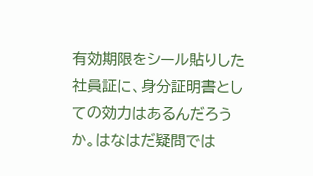有効期限をシール貼りした社員証に、身分証明書としての効力はあるんだろうか。はなはだ疑問では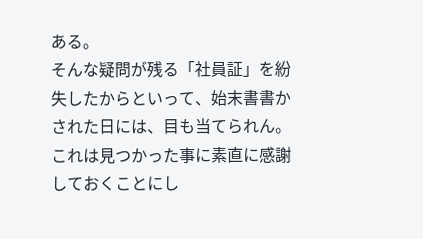ある。
そんな疑問が残る「社員証」を紛失したからといって、始末書書かされた日には、目も当てられん。これは見つかった事に素直に感謝しておくことにし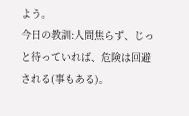よう。
今日の教訓:人間焦らず、じっと待っていれば、危険は回避される(事もある)。